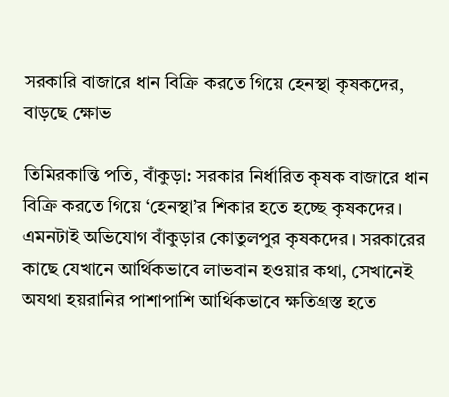সরকারি বাজারে ধান বিক্রি করতে গিয়ে হেনস্থা কৃষকদের, বাড়ছে ক্ষোভ

তিমিরকান্তি পতি, বাঁকুড়া: সরকার নির্ধারিত কৃষক বাজারে ধান বিক্রি করতে গিয়ে ‘হেনস্থা’র শিকার হতে হচ্ছে কৃষকদের। এমনটাই অভিযোগ বাঁকুড়ার কোতুলপুর কৃষকদের। সরকারের কাছে যেখানে আর্থিকভাবে লাভবান হওয়ার কথা, সেখানেই অযথা হয়রানির পাশাপাশি আর্থিকভাবে ক্ষতিগ্রস্ত হতে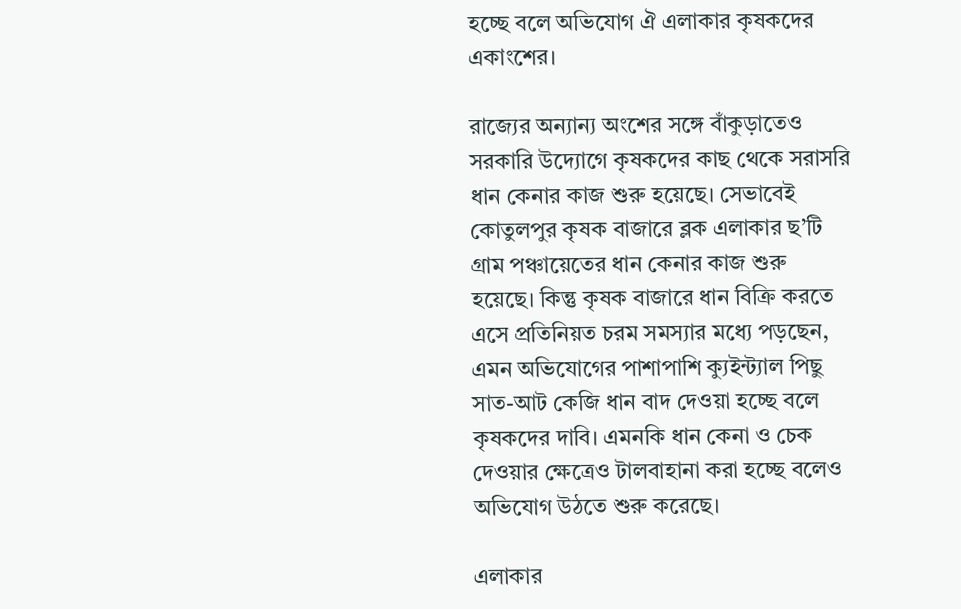হচ্ছে বলে অভিযোগ ঐ এলাকার কৃষকদের একাংশের।

রাজ্যের অন্যান্য অংশের সঙ্গে বাঁকুড়াতেও সরকারি উদ্যোগে কৃষকদের কাছ থেকে সরাসরি ধান কেনার কাজ শুরু হয়েছে। সেভাবেই কোতুলপুর কৃষক বাজারে ব্লক এলাকার ছ’টি গ্রাম পঞ্চায়েতের ধান কেনার কাজ শুরু হয়েছে। কিন্তু কৃষক বাজারে ধান বিক্রি করতে এসে প্রতিনিয়ত চরম সমস্যার মধ্যে পড়ছেন, এমন অভিযোগের পাশাপাশি ক্যুইন্ট্যাল পিছু সাত-আট কেজি ধান বাদ দেওয়া হচ্ছে বলে কৃষকদের দাবি। এমনকি ধান কেনা ও চেক দেওয়ার ক্ষেত্রেও টালবাহানা করা হচ্ছে বলেও অভিযোগ উঠতে শুরু করেছে।

এলাকার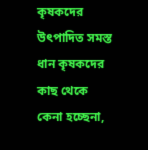কৃষকদের উৎপাদিত সমস্ত ধান কৃষকদের কাছ থেকে কেনা হচ্ছেনা,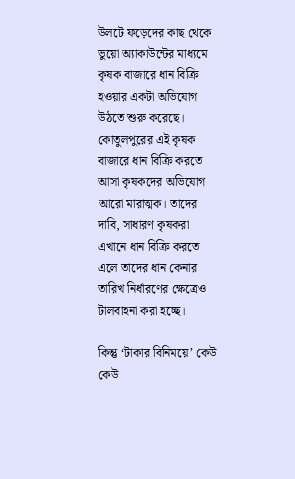উলটে ফড়েদের কাছ থেকে ভুয়ো অ্যাকাউন্টের মাধ্যমে কৃষক বাজারে ধান বিক্রি হওয়ার একটা অভিযোগ উঠতে শুরু করেছে। কোতুলপুরের এই কৃষক বাজারে ধান বিক্রি করতে আসা কৃষকদের অভিযোগ আরো মারাত্মক। তাদের দাবি, সাধারণ কৃষকরা এখানে ধান বিক্রি করতে এলে তাদের ধান কেনার তারিখ নির্ধারণের ক্ষেত্রেও টালবাহনা করা হচ্ছে।

কিন্তু ‘টাকার বিনিময়ে’ কেউ কেউ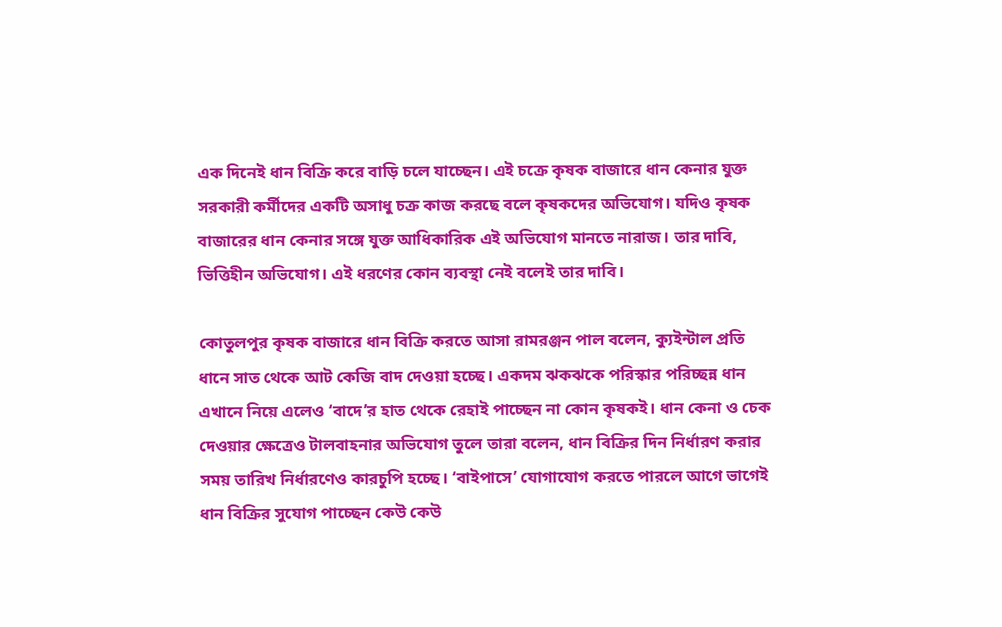এক দিনেই ধান বিক্রি করে বাড়ি চলে যাচ্ছেন। এই চক্রে কৃষক বাজারে ধান কেনার যুক্ত সরকারী কর্মীদের একটি অসাধু চক্র কাজ করছে বলে কৃষকদের অভিযোগ। যদিও কৃষক বাজারের ধান কেনার সঙ্গে যুক্ত আধিকারিক এই অভিযোগ মানতে নারাজ। তার দাবি, ভিত্তিহীন অভিযোগ। এই ধরণের কোন ব্যবস্থা নেই বলেই তার দাবি।

কোতুলপুর কৃষক বাজারে ধান বিক্রি করতে আসা রামরঞ্জন পাল বলেন, ক্যুইন্টাল প্রতি ধানে সাত থেকে আট কেজি বাদ দেওয়া হচ্ছে। একদম ঝকঝকে পরিস্কার পরিচ্ছন্ন ধান এখানে নিয়ে এলেও ‘বাদে’র হাত থেকে রেহাই পাচ্ছেন না কোন কৃষকই। ধান কেনা ও চেক দেওয়ার ক্ষেত্রেও টালবাহনার অভিযোগ তুলে তারা বলেন, ধান বিক্রির দিন নির্ধারণ করার সময় তারিখ নির্ধারণেও কারচুপি হচ্ছে। ‘বাইপাসে’ যোগাযোগ করতে পারলে আগে ভাগেই ধান বিক্রির সুযোগ পাচ্ছেন কেউ কেউ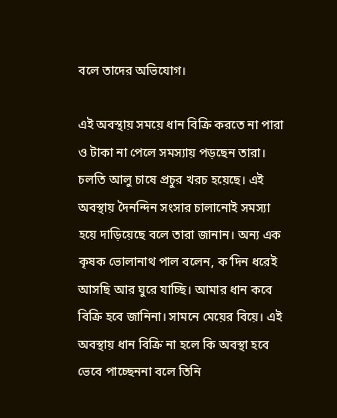বলে তাদের অভিযোগ।

এই অবস্থায় সময়ে ধান বিক্রি করতে না পারা ও টাকা না পেলে সমস্যায় পড়ছেন তারা। চলতি আলু চাষে প্রচুর খরচ হয়েছে। এই অবস্থায় দৈনন্দিন সংসার চালানোই সমস্যা হয়ে দাড়িয়েছে বলে তারা জানান। অন্য এক কৃষক ভোলানাথ পাল বলেন, ক’দিন ধরেই আসছি আর ঘুরে যাচ্ছি। আমার ধান কবে বিক্রি হবে জানিনা। সামনে মেয়ের বিয়ে। এই অবস্থায় ধান বিক্রি না হলে কি অবস্থা হবে ভেবে পাচ্ছেননা বলে তিনি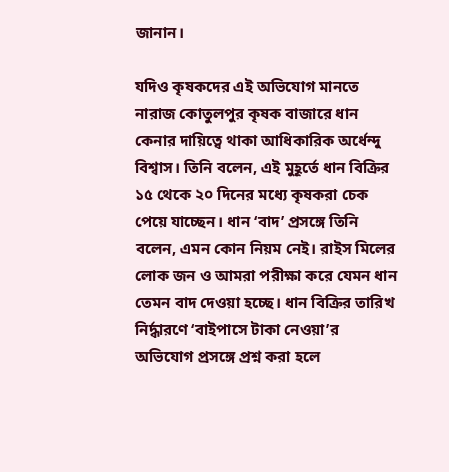জানান।

যদিও কৃষকদের এই অভিযোগ মানতে নারাজ কোতুলপুর কৃষক বাজারে ধান কেনার দায়িত্বে থাকা আধিকারিক অর্ধেন্দু বিশ্বাস। তিনি বলেন, এই মুহূর্তে ধান বিক্রির ১৫ থেকে ২০ দিনের মধ্যে কৃষকরা চেক পেয়ে যাচ্ছেন। ধান ‘বাদ’ প্রসঙ্গে তিনি বলেন, এমন কোন নিয়ম নেই। রাইস মিলের লোক জন ও আমরা পরীক্ষা করে যেমন ধান তেমন বাদ দেওয়া হচ্ছে। ধান বিক্রির তারিখ নির্দ্ধারণে ‘বাইপাসে টাকা নেওয়া’র অভিযোগ প্রসঙ্গে প্রশ্ন করা হলে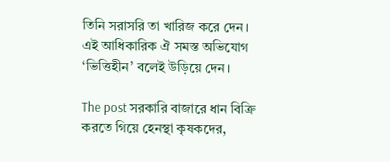তিনি সরাসরি তা খারিজ করে দেন। এই আধিকারিক ঐ সমস্ত অভিযোগ ‘ভিত্তিহীন’ বলেই উড়িয়ে দেন।

The post সরকারি বাজারে ধান বিক্রি করতে গিয়ে হেনস্থা কৃষকদের,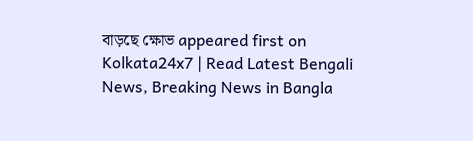বাড়ছে ক্ষোভ appeared first on Kolkata24x7 | Read Latest Bengali News, Breaking News in Bangla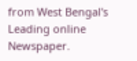from West Bengal's Leading online Newspaper.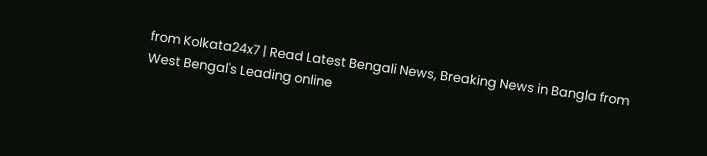from Kolkata24x7 | Read Latest Bengali News, Breaking News in Bangla from West Bengal's Leading online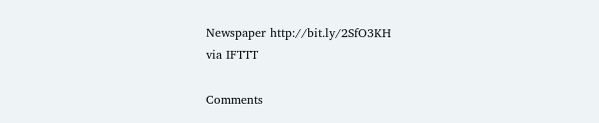Newspaper http://bit.ly/2SfO3KH
via IFTTT

Comments